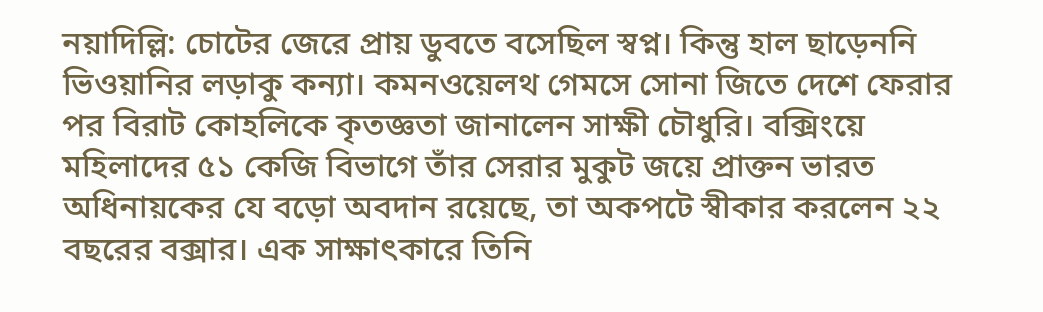নয়াদিল্লি: চোটের জেরে প্রায় ডুবতে বসেছিল স্বপ্ন। কিন্তু হাল ছাড়েননি ভিওয়ানির লড়াকু কন্যা। কমনওয়েলথ গেমসে সোনা জিতে দেশে ফেরার পর বিরাট কোহলিকে কৃতজ্ঞতা জানালেন সাক্ষী চৌধুরি। বক্সিংয়ে মহিলাদের ৫১ কেজি বিভাগে তাঁর সেরার মুকুট জয়ে প্রাক্তন ভারত অধিনায়কের যে বড়ো অবদান রয়েছে, তা অকপটে স্বীকার করলেন ২২ বছরের বক্সার। এক সাক্ষাৎকারে তিনি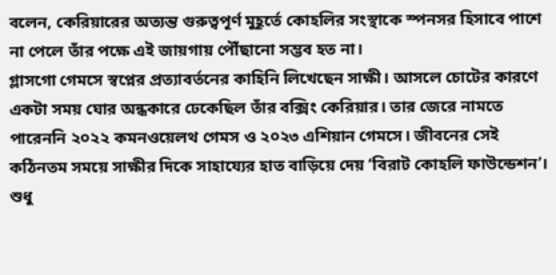বলেন, কেরিয়ারের অত্যন্ত গুরুত্বপূর্ণ মুহূর্তে কোহলির সংস্থাকে স্পনসর হিসাবে পাশে না পেলে তাঁর পক্ষে এই জায়গায় পৌঁছানো সম্ভব হত না।
গ্লাসগো গেমসে স্বপ্নের প্রত্যাবর্তনের কাহিনি লিখেছেন সাক্ষী। আসলে চোটের কারণে একটা সময় ঘোর অন্ধকারে ঢেকেছিল তাঁর বক্সিং কেরিয়ার। তার জেরে নামতে পারেননি ২০২২ কমনওয়েলথ গেমস ও ২০২৩ এশিয়ান গেমসে। জীবনের সেই কঠিনতম সময়ে সাক্ষীর দিকে সাহায্যের হাত বাড়িয়ে দেয় ‘বিরাট কোহলি ফাউন্ডেশন’। শুধু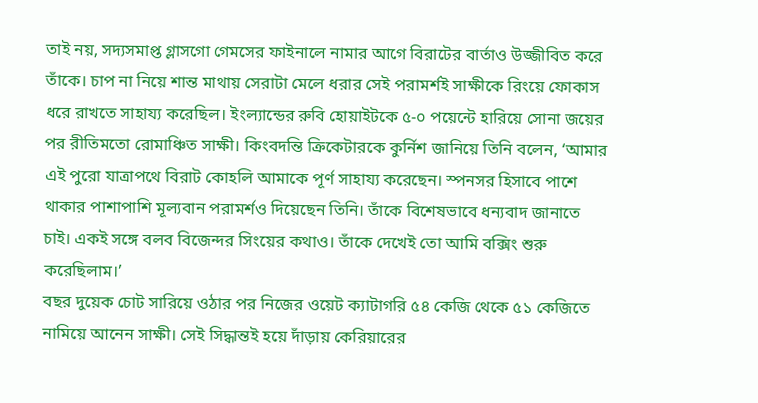তাই নয়, সদ্যসমাপ্ত গ্লাসগো গেমসের ফাইনালে নামার আগে বিরাটের বার্তাও উজ্জীবিত করে তাঁকে। চাপ না নিয়ে শান্ত মাথায় সেরাটা মেলে ধরার সেই পরামর্শই সাক্ষীকে রিংয়ে ফোকাস ধরে রাখতে সাহায্য করেছিল। ইংল্যান্ডের রুবি হোয়াইটকে ৫-০ পয়েন্টে হারিয়ে সোনা জয়ের পর রীতিমতো রোমাঞ্চিত সাক্ষী। কিংবদন্তি ক্রিকেটারকে কুর্নিশ জানিয়ে তিনি বলেন, ‘আমার এই পুরো যাত্রাপথে বিরাট কোহলি আমাকে পূর্ণ সাহায্য করেছেন। স্পনসর হিসাবে পাশে থাকার পাশাপাশি মূল্যবান পরামর্শও দিয়েছেন তিনি। তাঁকে বিশেষভাবে ধন্যবাদ জানাতে চাই। একই সঙ্গে বলব বিজেন্দর সিংয়ের কথাও। তাঁকে দেখেই তো আমি বক্সিং শুরু করেছিলাম।’
বছর দুয়েক চোট সারিয়ে ওঠার পর নিজের ওয়েট ক্যাটাগরি ৫৪ কেজি থেকে ৫১ কেজিতে নামিয়ে আনেন সাক্ষী। সেই সিদ্ধান্তই হয়ে দাঁড়ায় কেরিয়ারের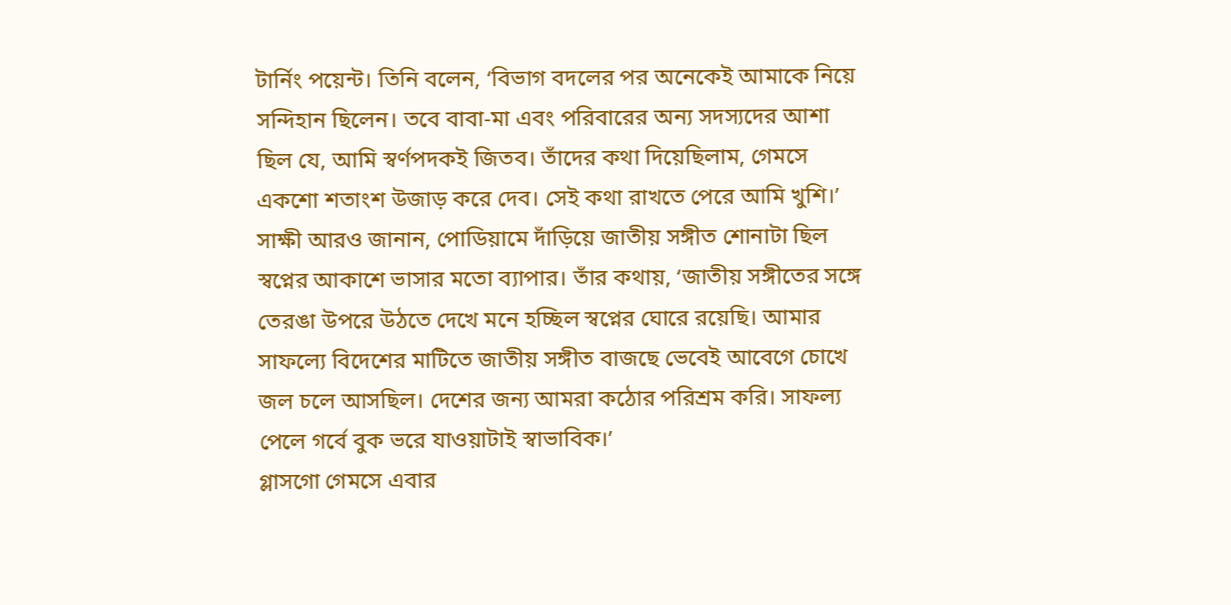টার্নিং পয়েন্ট। তিনি বলেন, ‘বিভাগ বদলের পর অনেকেই আমাকে নিয়ে সন্দিহান ছিলেন। তবে বাবা-মা এবং পরিবারের অন্য সদস্যদের আশা ছিল যে, আমি স্বর্ণপদকই জিতব। তাঁদের কথা দিয়েছিলাম, গেমসে একশো শতাংশ উজাড় করে দেব। সেই কথা রাখতে পেরে আমি খুশি।’ সাক্ষী আরও জানান, পোডিয়ামে দাঁড়িয়ে জাতীয় সঙ্গীত শোনাটা ছিল স্বপ্নের আকাশে ভাসার মতো ব্যাপার। তাঁর কথায়, ‘জাতীয় সঙ্গীতের সঙ্গে তেরঙা উপরে উঠতে দেখে মনে হচ্ছিল স্বপ্নের ঘোরে রয়েছি। আমার সাফল্যে বিদেশের মাটিতে জাতীয় সঙ্গীত বাজছে ভেবেই আবেগে চোখে জল চলে আসছিল। দেশের জন্য আমরা কঠোর পরিশ্রম করি। সাফল্য পেলে গর্বে বুক ভরে যাওয়াটাই স্বাভাবিক।’
গ্লাসগো গেমসে এবার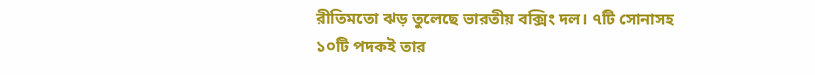রীতিমতো ঝড় তুলেছে ভারতীয় বক্সিং দল। ৭টি সোনাসহ ১০টি পদকই তার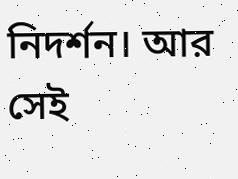নিদর্শন। আর সেই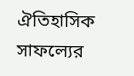ঐতিহাসিক সাফল্যের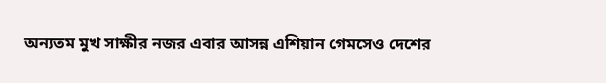অন্যতম মুখ সাক্ষীর নজর এবার আসন্ন এশিয়ান গেমসেও দেশের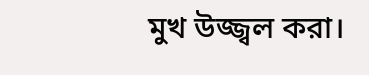মুখ উজ্জ্বল করা।